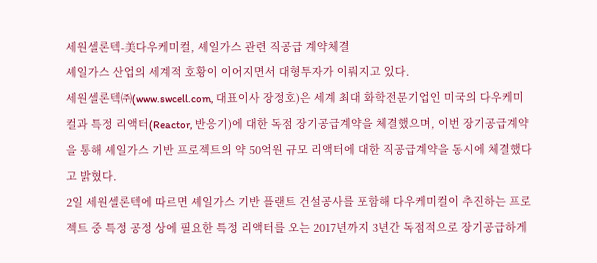세원셀론텍-美다우케미컬, 셰일가스 관련 직공급 계약체결
셰일가스 산업의 세계적 호황이 이어지면서 대형투자가 이뤄지고 있다.
세원셀론텍㈜(www.swcell.com, 대표이사 장정호)은 세계 최대 화학전문기업인 미국의 다우케미컬과 특정 리액터(Reactor, 반응기)에 대한 독점 장기공급계약을 체결했으며, 이번 장기공급계약을 통해 셰일가스 기반 프로젝트의 약 50억원 규모 리액터에 대한 직공급계약을 동시에 체결했다고 밝혔다.
2일 세원셀론텍에 따르면 셰일가스 기반 플랜트 건설공사를 포함해 다우케미컬이 추진하는 프로젝트 중 특정 공정 상에 필요한 특정 리액터를 오는 2017년까지 3년간 독점적으로 장기공급하게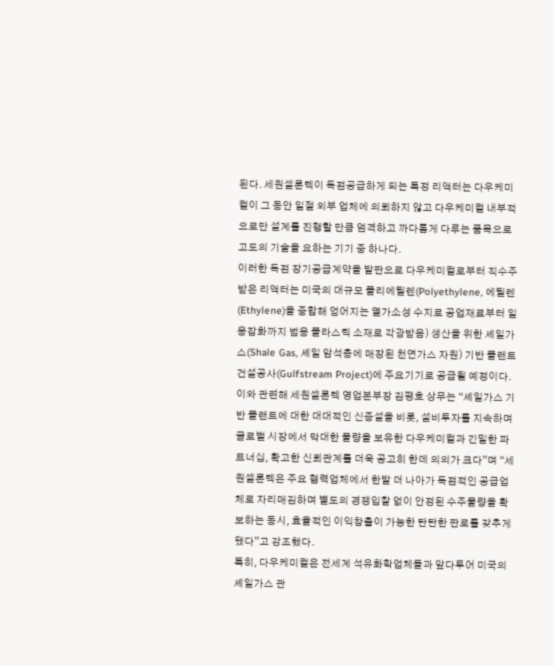된다. 세원셀론텍이 독점공급하게 되는 특정 리액터는 다우케미컬이 그 동안 일절 외부 업체에 의뢰하지 않고 다우케미컬 내부적으로만 설계를 진행할 만큼 엄격하고 까다롭게 다루는 품목으로 고도의 기술을 요하는 기기 중 하나다.
이러한 독점 장기공급계약을 발판으로 다우케미컬로부터 직수주 받은 리액터는 미국의 대규모 폴리에틸렌(Polyethylene, 에틸렌(Ethylene)을 중합해 얻어지는 열가소성 수지로 공업재료부터 일용잡화까지 범용 플라스틱 소재로 각광받음) 생산을 위한 셰일가스(Shale Gas, 셰일 암석층에 매장된 천연가스 자원) 기반 플랜트 건설공사(Gulfstream Project)에 주요기기로 공급될 예정이다.
이와 관련해 세원셀론텍 영업본부장 김평호 상무는 “셰일가스 기반 플랜트에 대한 대대적인 신증설을 비롯, 설비투자를 지속하며 글로벌 시장에서 막대한 물량을 보유한 다우케미컬과 긴밀한 파트너십, 확고한 신뢰관계를 더욱 공고히 한데 의의가 크다”며 “세원셀론텍은 주요 협력업체에서 한발 더 나아가 독점적인 공급업체로 자리매김하며 별도의 경쟁입찰 없이 안정된 수주물량을 확보하는 동시, 효율적인 이익창출이 가능한 탄탄한 판로를 갖추게 됐다”고 강조했다.
특히, 다우케미컬은 전세계 석유화학업체들과 앞다투어 미국의 셰일가스 관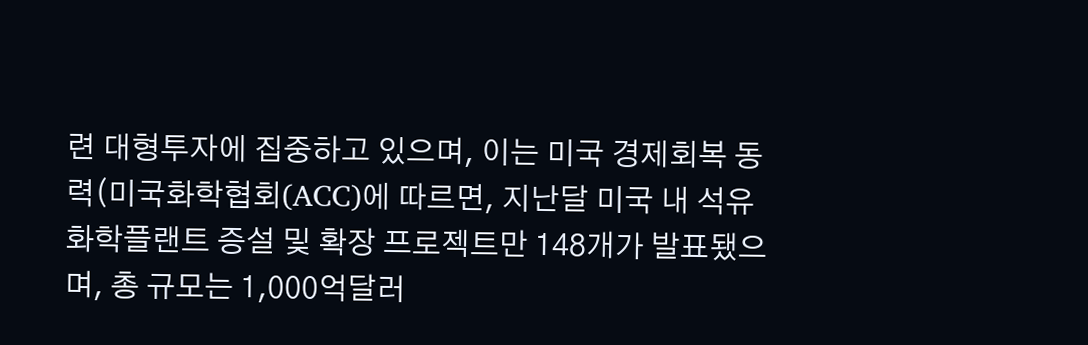련 대형투자에 집중하고 있으며, 이는 미국 경제회복 동력(미국화학협회(ACC)에 따르면, 지난달 미국 내 석유화학플랜트 증설 및 확장 프로젝트만 148개가 발표됐으며, 총 규모는 1,000억달러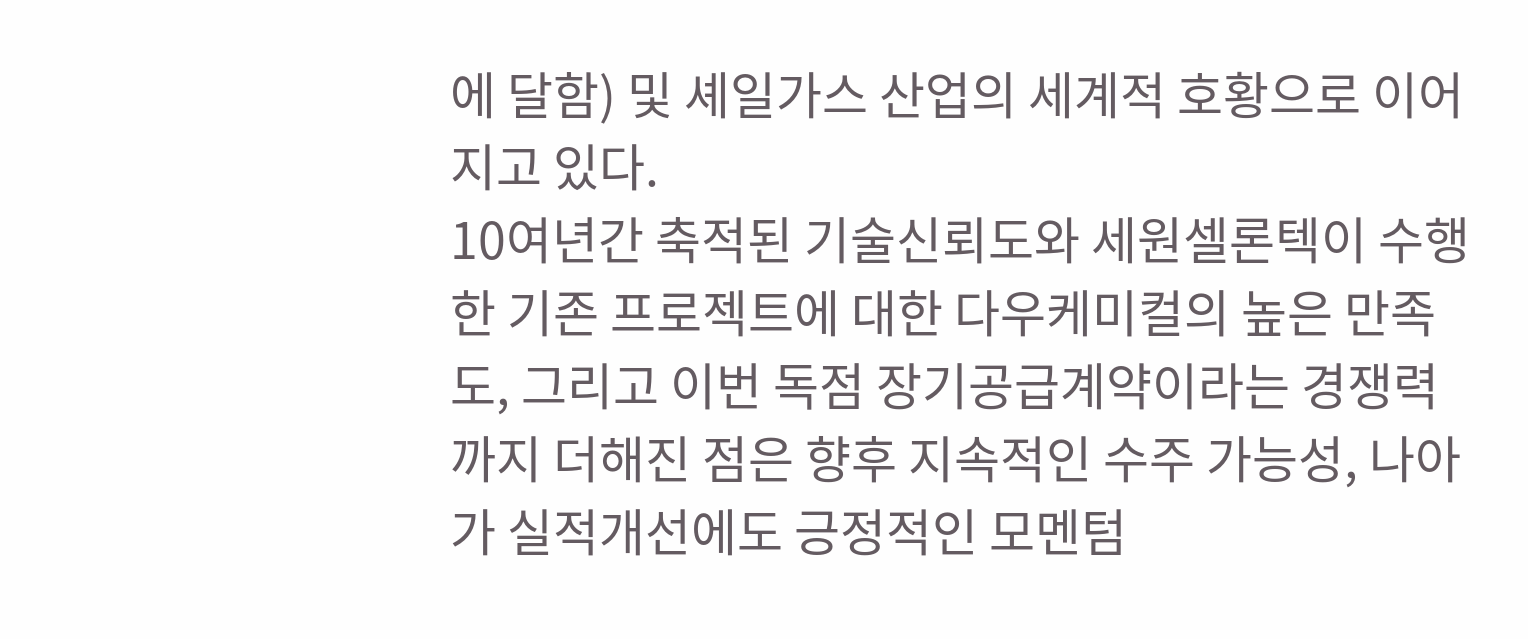에 달함) 및 셰일가스 산업의 세계적 호황으로 이어지고 있다.
10여년간 축적된 기술신뢰도와 세원셀론텍이 수행한 기존 프로젝트에 대한 다우케미컬의 높은 만족도, 그리고 이번 독점 장기공급계약이라는 경쟁력까지 더해진 점은 향후 지속적인 수주 가능성, 나아가 실적개선에도 긍정적인 모멘텀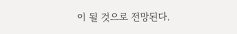이 될 것으로 전망된다.